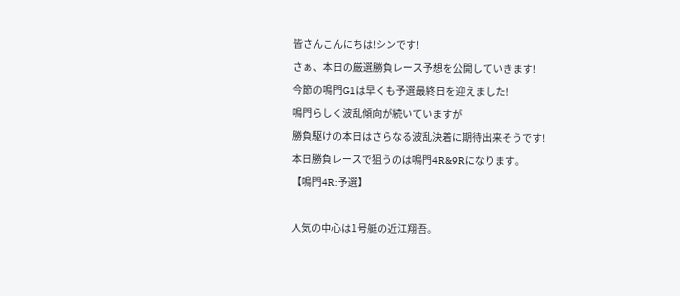皆さんこんにちは!シンです!
さぁ、本日の厳選勝負レース予想を公開していきます!
今節の鳴門G1は早くも予選最終日を迎えました!
鳴門らしく波乱傾向が続いていますが
勝負駆けの本日はさらなる波乱決着に期待出来そうです!
本日勝負レースで狙うのは鳴門4R&9Rになります。
【鳴門4R:予選】

人気の中心は1号艇の近江翔吾。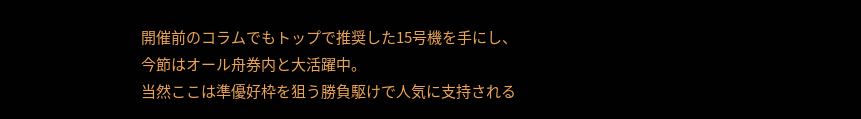開催前のコラムでもトップで推奨した15号機を手にし、
今節はオール舟券内と大活躍中。
当然ここは準優好枠を狙う勝負駆けで人気に支持される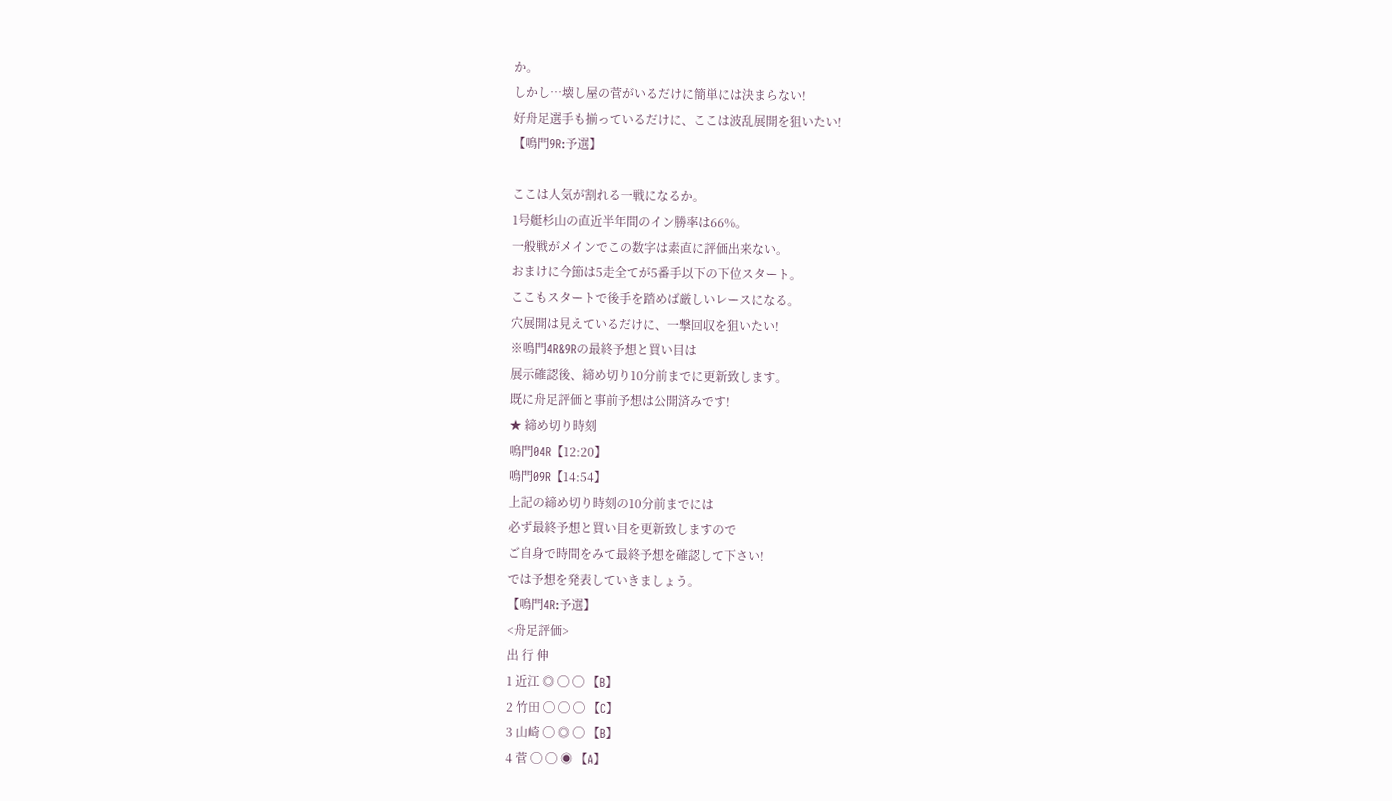か。
しかし…壊し屋の菅がいるだけに簡単には決まらない!
好舟足選手も揃っているだけに、ここは波乱展開を狙いたい!
【鳴門9R:予選】

ここは人気が割れる一戦になるか。
1号艇杉山の直近半年間のイン勝率は66%。
一般戦がメインでこの数字は素直に評価出来ない。
おまけに今節は5走全てが5番手以下の下位スタート。
ここもスタートで後手を踏めば厳しいレースになる。
穴展開は見えているだけに、一撃回収を狙いたい!
※鳴門4R&9Rの最終予想と買い目は
展示確認後、締め切り10分前までに更新致します。
既に舟足評価と事前予想は公開済みです!
★ 締め切り時刻
鳴門04R【12:20】
鳴門09R【14:54】
上記の締め切り時刻の10分前までには
必ず最終予想と買い目を更新致しますので
ご自身で時間をみて最終予想を確認して下さい!
では予想を発表していきましょう。
【鳴門4R:予選】
<舟足評価>
出 行 伸
1 近江 ◎ ◯ ◯ 【B】
2 竹田 ◯ ◯ ◯ 【C】
3 山崎 ◯ ◎ ◯ 【B】
4 菅 ◯ ◯ ◉ 【A】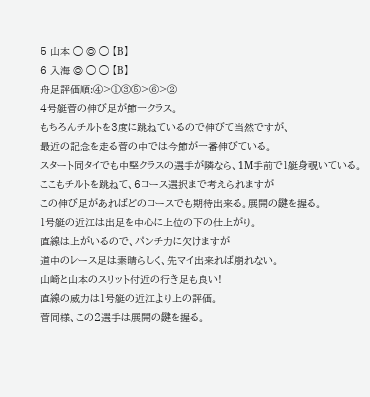5 山本 ◯ ◎ ◯ 【B】
6 入海 ◎ ◯ ◯ 【B】
舟足評価順:④>①③⑤>⑥>②
4号艇菅の伸び足が節一クラス。
もちろんチルトを3度に跳ねているので伸びて当然ですが、
最近の記念を走る菅の中では今節が一番伸びている。
スタート同タイでも中堅クラスの選手が隣なら、1M手前で1艇身覗いている。
ここもチルトを跳ねて、6コース選択まで考えられますが
この伸び足があればどのコースでも期待出来る。展開の鍵を握る。
1号艇の近江は出足を中心に上位の下の仕上がり。
直線は上がいるので、パンチ力に欠けますが
道中のレース足は素晴らしく、先マイ出来れば崩れない。
山崎と山本のスリット付近の行き足も良い!
直線の威力は1号艇の近江より上の評価。
菅同様、この2選手は展開の鍵を握る。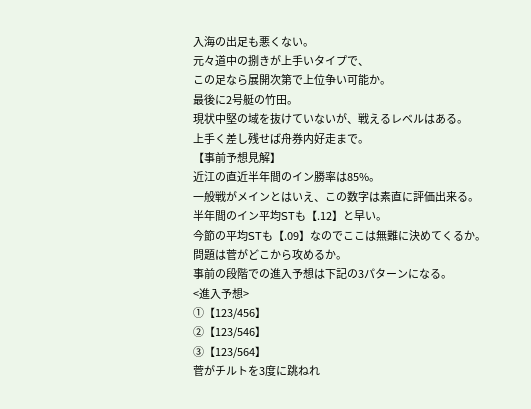入海の出足も悪くない。
元々道中の捌きが上手いタイプで、
この足なら展開次第で上位争い可能か。
最後に2号艇の竹田。
現状中堅の域を抜けていないが、戦えるレベルはある。
上手く差し残せば舟券内好走まで。
【事前予想見解】
近江の直近半年間のイン勝率は85%。
一般戦がメインとはいえ、この数字は素直に評価出来る。
半年間のイン平均STも【.12】と早い。
今節の平均STも【.09】なのでここは無難に決めてくるか。
問題は菅がどこから攻めるか。
事前の段階での進入予想は下記の3パターンになる。
<進入予想>
①【123/456】
②【123/546】
③【123/564】
菅がチルトを3度に跳ねれ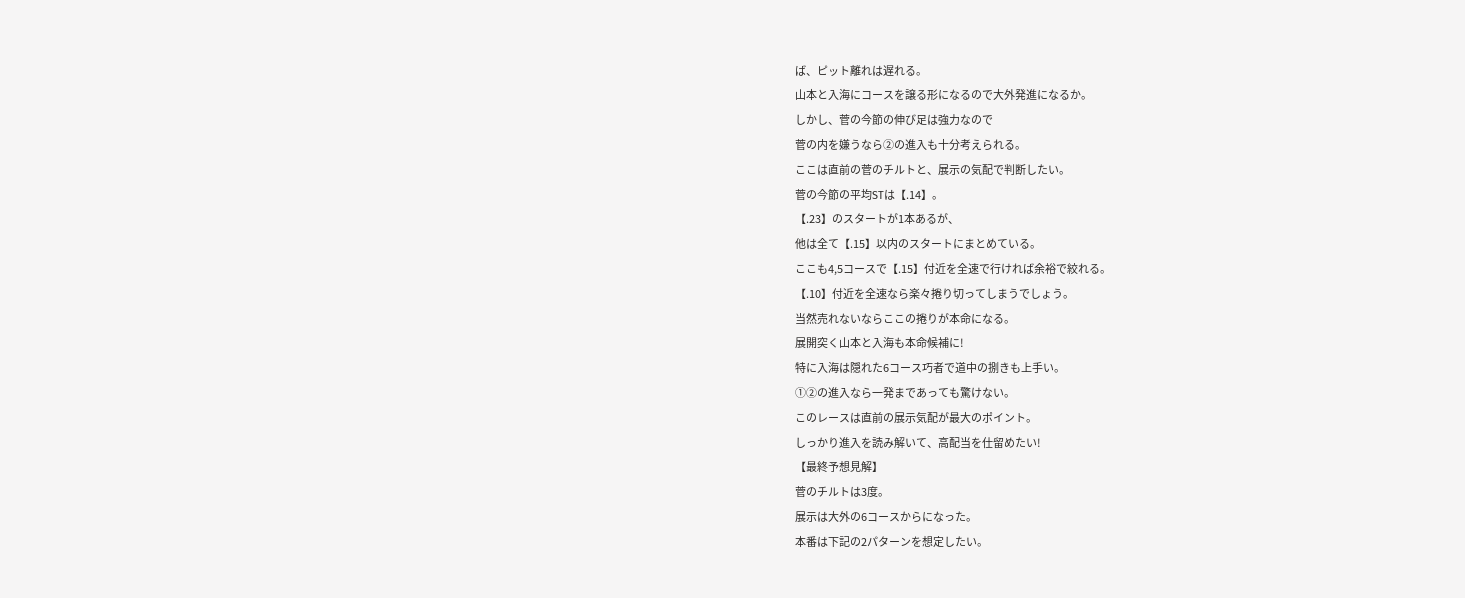ば、ピット離れは遅れる。
山本と入海にコースを譲る形になるので大外発進になるか。
しかし、菅の今節の伸び足は強力なので
菅の内を嫌うなら②の進入も十分考えられる。
ここは直前の菅のチルトと、展示の気配で判断したい。
菅の今節の平均STは【.14】。
【.23】のスタートが1本あるが、
他は全て【.15】以内のスタートにまとめている。
ここも4,5コースで【.15】付近を全速で行ければ余裕で絞れる。
【.10】付近を全速なら楽々捲り切ってしまうでしょう。
当然売れないならここの捲りが本命になる。
展開突く山本と入海も本命候補に!
特に入海は隠れた6コース巧者で道中の捌きも上手い。
①②の進入なら一発まであっても驚けない。
このレースは直前の展示気配が最大のポイント。
しっかり進入を読み解いて、高配当を仕留めたい!
【最終予想見解】
菅のチルトは3度。
展示は大外の6コースからになった。
本番は下記の2パターンを想定したい。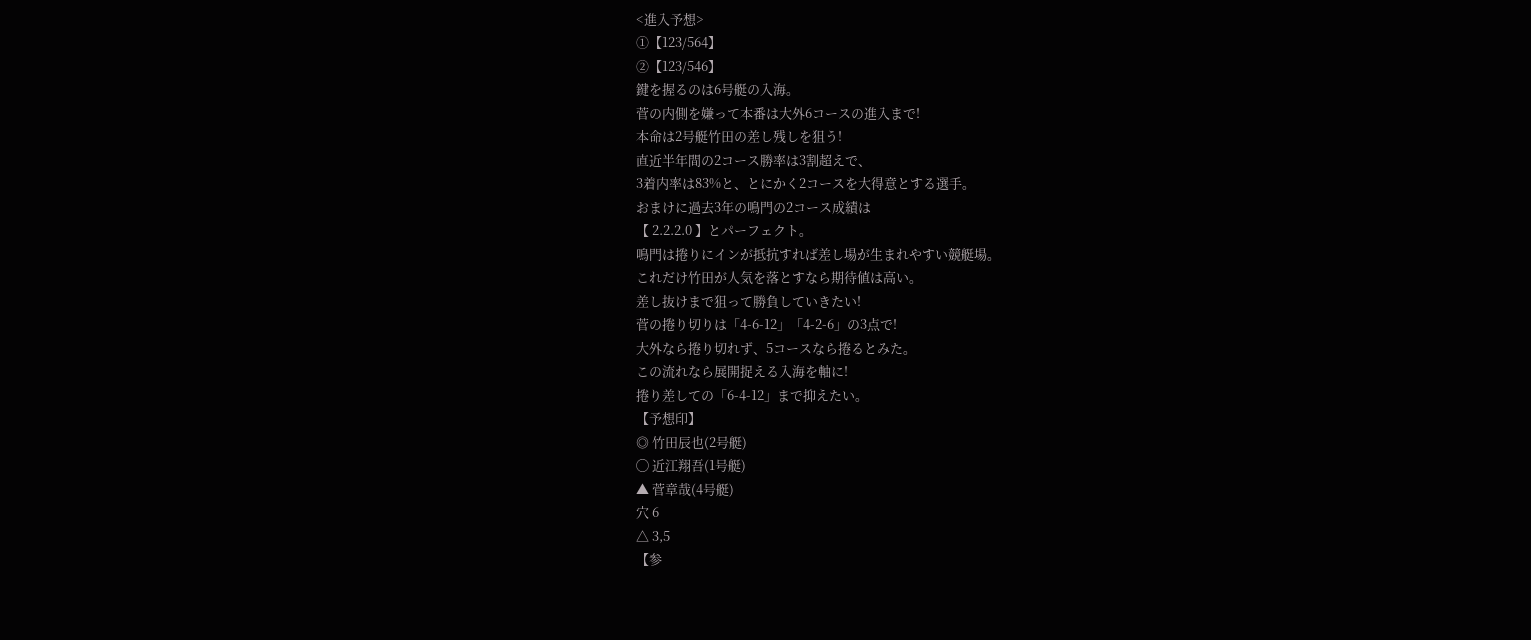<進入予想>
①【123/564】
②【123/546】
鍵を握るのは6号艇の入海。
菅の内側を嫌って本番は大外6コースの進入まで!
本命は2号艇竹田の差し残しを狙う!
直近半年間の2コース勝率は3割超えで、
3着内率は83%と、とにかく2コースを大得意とする選手。
おまけに過去3年の鳴門の2コース成績は
【 2.2.2.0 】とパーフェクト。
鳴門は捲りにインが抵抗すれば差し場が生まれやすい競艇場。
これだけ竹田が人気を落とすなら期待値は高い。
差し抜けまで狙って勝負していきたい!
菅の捲り切りは「4-6-12」「4-2-6」の3点で!
大外なら捲り切れず、5コースなら捲るとみた。
この流れなら展開捉える入海を軸に!
捲り差しての「6-4-12」まで抑えたい。
【予想印】
◎ 竹田辰也(2号艇)
◯ 近江翔吾(1号艇)
▲ 菅章哉(4号艇)
穴 6
△ 3,5
【参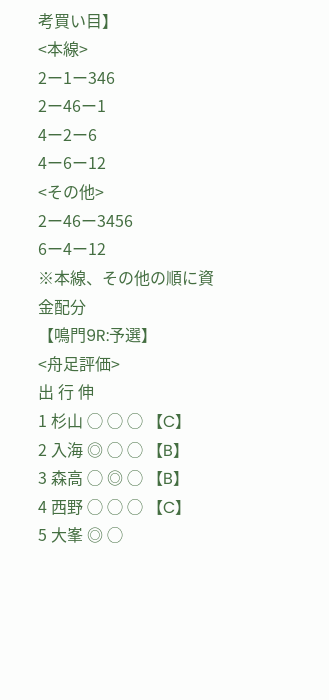考買い目】
<本線>
2ー1ー346
2ー46ー1
4ー2ー6
4ー6ー12
<その他>
2ー46ー3456
6ー4ー12
※本線、その他の順に資金配分
【鳴門9R:予選】
<舟足評価>
出 行 伸
1 杉山 ◯ ◯ ◯ 【C】
2 入海 ◎ ◯ ◯ 【B】
3 森高 ◯ ◎ ◯ 【B】
4 西野 ◯ ◯ ◯ 【C】
5 大峯 ◎ ◯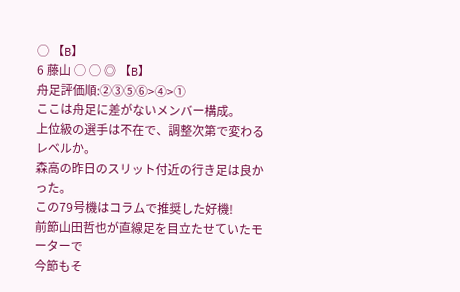◯ 【B】
6 藤山 ◯ ◯ ◎ 【B】
舟足評価順:②③⑤⑥>④>①
ここは舟足に差がないメンバー構成。
上位級の選手は不在で、調整次第で変わるレベルか。
森高の昨日のスリット付近の行き足は良かった。
この79号機はコラムで推奨した好機!
前節山田哲也が直線足を目立たせていたモーターで
今節もそ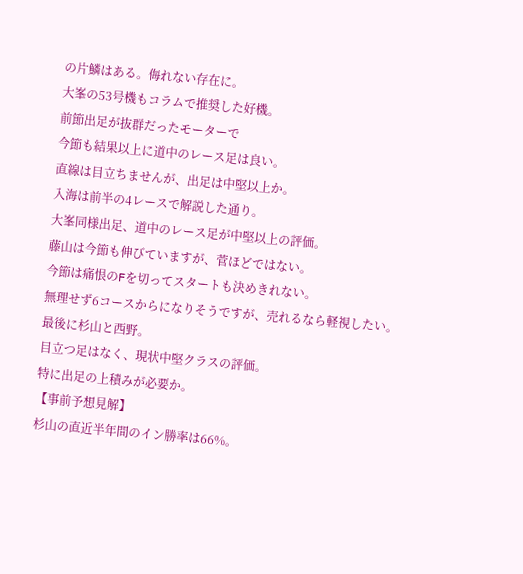の片鱗はある。侮れない存在に。
大峯の53号機もコラムで推奨した好機。
前節出足が抜群だったモーターで
今節も結果以上に道中のレース足は良い。
直線は目立ちませんが、出足は中堅以上か。
入海は前半の4レースで解説した通り。
大峯同様出足、道中のレース足が中堅以上の評価。
藤山は今節も伸びていますが、菅ほどではない。
今節は痛恨のFを切ってスタートも決めきれない。
無理せず6コースからになりそうですが、売れるなら軽視したい。
最後に杉山と西野。
目立つ足はなく、現状中堅クラスの評価。
特に出足の上積みが必要か。
【事前予想見解】
杉山の直近半年間のイン勝率は66%。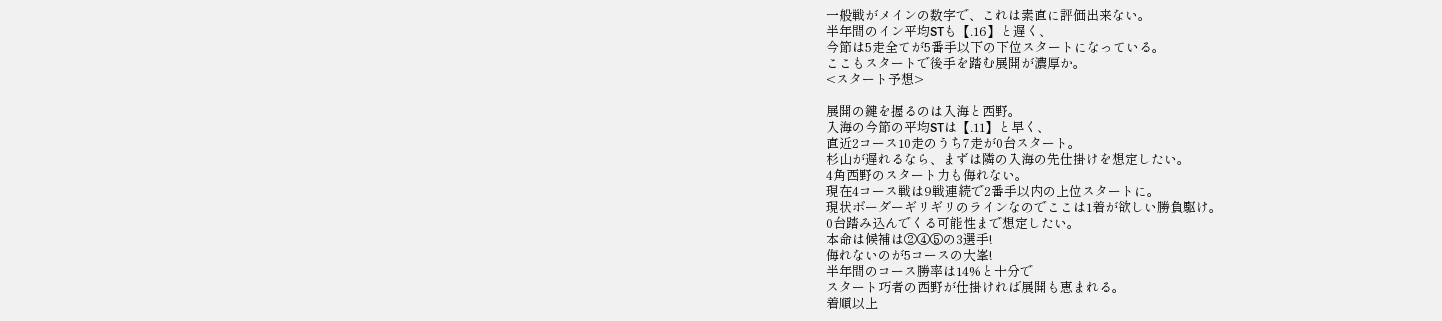一般戦がメインの数字で、これは素直に評価出来ない。
半年間のイン平均STも【.16】と遅く、
今節は5走全てが5番手以下の下位スタートになっている。
ここもスタートで後手を踏む展開が濃厚か。
<スタート予想>

展開の鍵を握るのは入海と西野。
入海の今節の平均STは【.11】と早く、
直近2コース10走のうち7走が0台スタート。
杉山が遅れるなら、まずは隣の入海の先仕掛けを想定したい。
4角西野のスタート力も侮れない。
現在4コース戦は9戦連続で2番手以内の上位スタートに。
現状ボーダーギリギリのラインなのでここは1着が欲しい勝負駆け。
0台踏み込んでくる可能性まで想定したい。
本命は候補は②④⑤の3選手!
侮れないのが5コースの大峯!
半年間のコース勝率は14%と十分で
スタート巧者の西野が仕掛ければ展開も恵まれる。
着順以上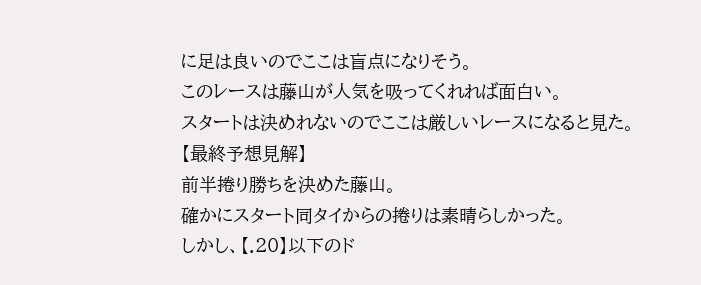に足は良いのでここは盲点になりそう。
このレースは藤山が人気を吸ってくれれば面白い。
スタートは決めれないのでここは厳しいレースになると見た。
【最終予想見解】
前半捲り勝ちを決めた藤山。
確かにスタート同タイからの捲りは素晴らしかった。
しかし、【.20】以下のド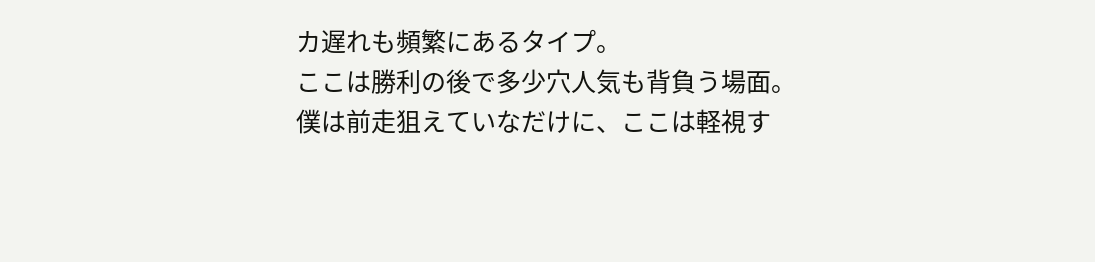カ遅れも頻繁にあるタイプ。
ここは勝利の後で多少穴人気も背負う場面。
僕は前走狙えていなだけに、ここは軽視す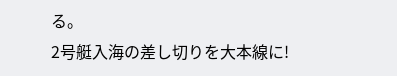る。
2号艇入海の差し切りを大本線に!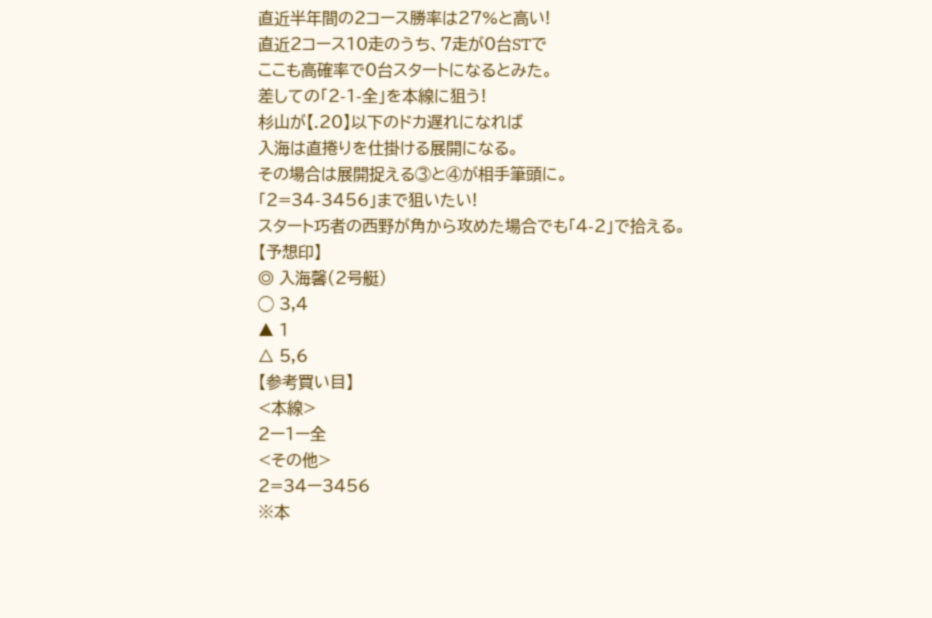直近半年間の2コース勝率は27%と高い!
直近2コース10走のうち、7走が0台STで
ここも高確率で0台スタートになるとみた。
差しての「2-1-全」を本線に狙う!
杉山が【.20】以下のドカ遅れになれば
入海は直捲りを仕掛ける展開になる。
その場合は展開捉える③と④が相手筆頭に。
「2=34-3456」まで狙いたい!
スタート巧者の西野が角から攻めた場合でも「4-2」で拾える。
【予想印】
◎ 入海馨(2号艇)
◯ 3,4
▲ 1
△ 5,6
【参考買い目】
<本線>
2ー1ー全
<その他>
2=34ー3456
※本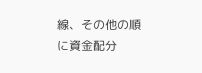線、その他の順に資金配分